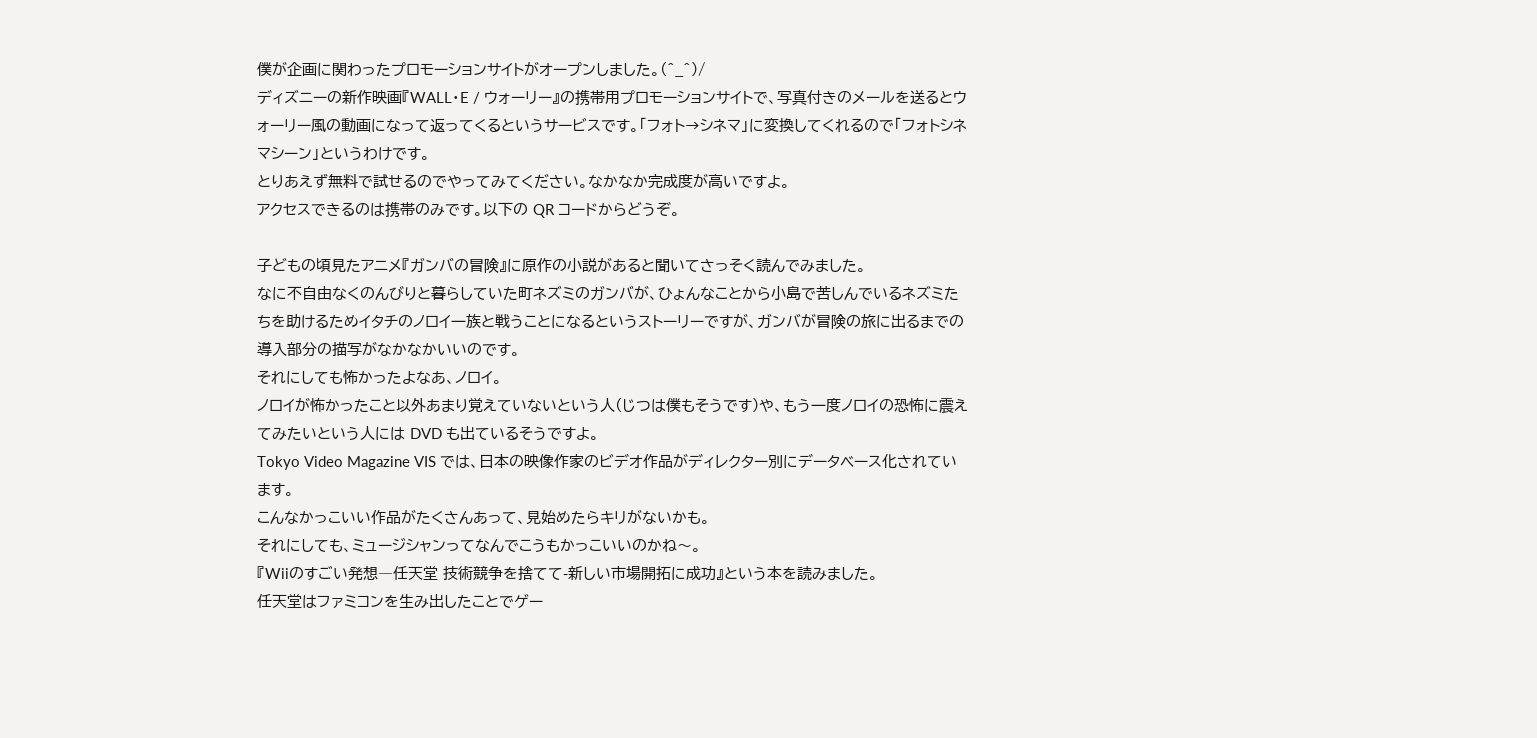僕が企画に関わったプロモーションサイトがオープンしました。(^_^)/
ディズニーの新作映画『WALL・E / ウォーリー』の携帯用プロモーションサイトで、写真付きのメールを送るとウォーリー風の動画になって返ってくるというサービスです。「フォト→シネマ」に変換してくれるので「フォトシネマシーン」というわけです。
とりあえず無料で試せるのでやってみてください。なかなか完成度が高いですよ。
アクセスできるのは携帯のみです。以下の QR コードからどうぞ。

子どもの頃見たアニメ『ガンバの冒険』に原作の小説があると聞いてさっそく読んでみました。
なに不自由なくのんびりと暮らしていた町ネズミのガンバが、ひょんなことから小島で苦しんでいるネズミたちを助けるためイタチのノロイ一族と戦うことになるというストーリーですが、ガンバが冒険の旅に出るまでの導入部分の描写がなかなかいいのです。
それにしても怖かったよなあ、ノロイ。
ノロイが怖かったこと以外あまり覚えていないという人(じつは僕もそうです)や、もう一度ノロイの恐怖に震えてみたいという人には DVD も出ているそうですよ。
Tokyo Video Magazine VIS では、日本の映像作家のビデオ作品がディレクター別にデータベース化されています。
こんなかっこいい作品がたくさんあって、見始めたらキリがないかも。
それにしても、ミュージシャンってなんでこうもかっこいいのかね〜。
『Wiiのすごい発想―任天堂 技術競争を捨てて-新しい市場開拓に成功』という本を読みました。
任天堂はファミコンを生み出したことでゲー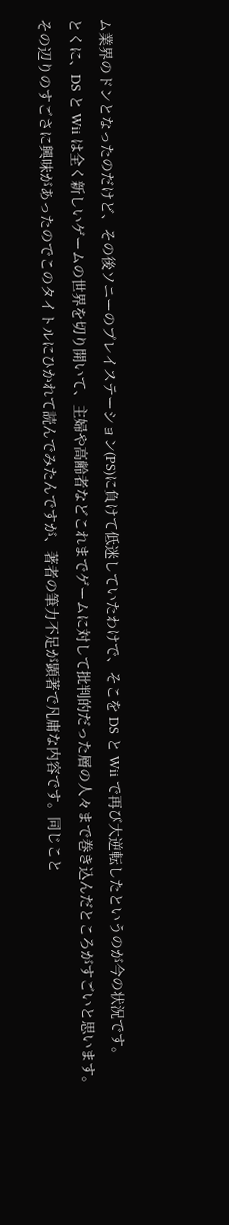ム業界のドンとなったのだけど、その後ソニーのプレイステーション(PS)に負けて低迷していたわけで、そこを DS と Wii で再び大逆転したというのが今の状況です。
とくに、DS と Wii は全く新しいゲームの世界を切り開いて、主婦や高齢者などこれまでゲームに対して批判的だった層の人々まで巻き込んだところがすごいと思います。
その辺りのすごさに興味があったのでこのタイトルにひかれて読んでみたんですが、著者の筆力不足が顕著で凡庸な内容です。同じこと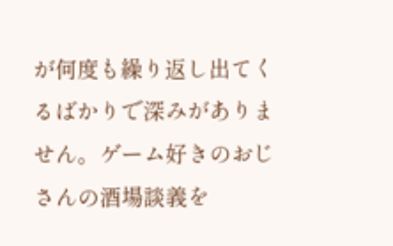が何度も繰り返し出てくるばかりで深みがありません。ゲーム好きのおじさんの酒場談義を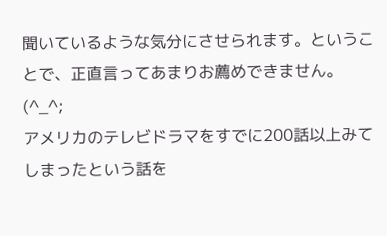聞いているような気分にさせられます。ということで、正直言ってあまりお薦めできません。(^_^;
アメリカのテレビドラマをすでに200話以上みてしまったという話を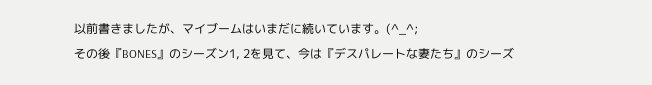以前書きましたが、マイブームはいまだに続いています。(^_^;
その後『BONES』のシーズン1, 2を見て、今は『デスパレートな妻たち』のシーズ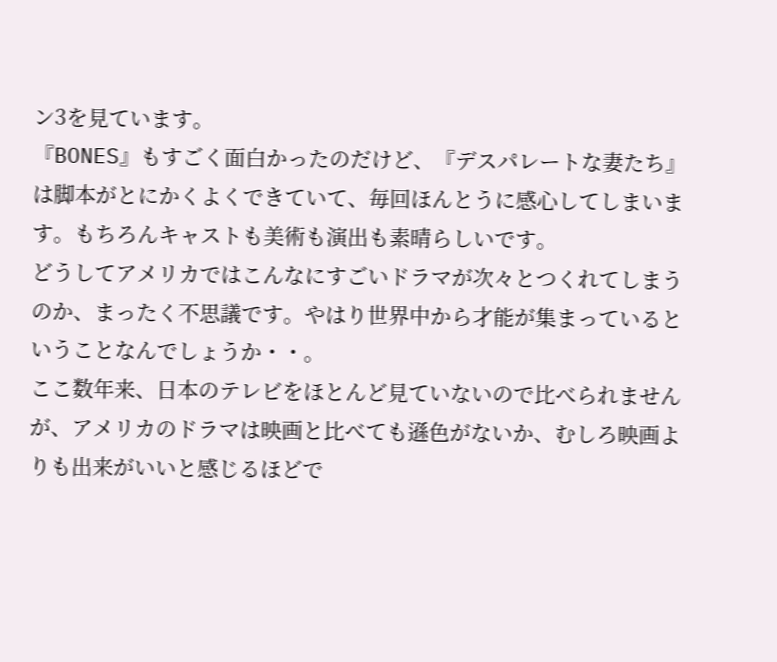ン3を見ています。
『BONES』もすごく面白かったのだけど、『デスパレートな妻たち』は脚本がとにかくよくできていて、毎回ほんとうに感心してしまいます。もちろんキャストも美術も演出も素晴らしいです。
どうしてアメリカではこんなにすごいドラマが次々とつくれてしまうのか、まったく不思議です。やはり世界中から才能が集まっているということなんでしょうか・・。
ここ数年来、日本のテレビをほとんど見ていないので比べられませんが、アメリカのドラマは映画と比べても遜色がないか、むしろ映画よりも出来がいいと感じるほどで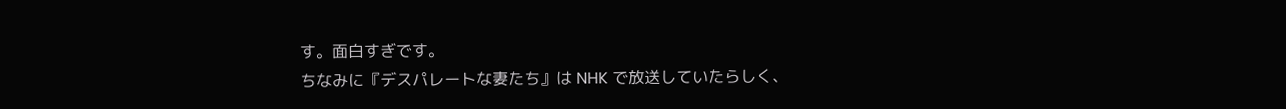す。面白すぎです。
ちなみに『デスパレートな妻たち』は NHK で放送していたらしく、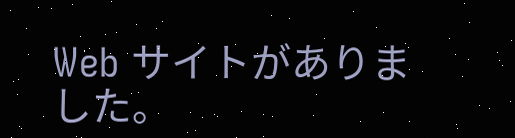Web サイトがありました。